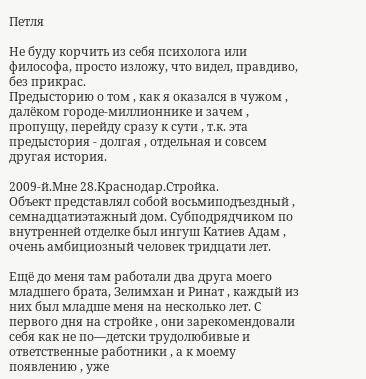Петля

Не буду корчить из себя психолога или философа, просто изложу, что видел, правдиво, без прикрас.
Предысторию о том , как я оказался в чужом , далёком городе-миллионнике и зачем , пропущу, перейду сразу к сути , т.к. эта предыстория - долгая , отдельная и совсем другая история.

2009-й.Мне 28.Краснодар.Стройка.
Объект представлял собой восьмиподъездный , семнадцатиэтажный дом. Субподрядчиком по внутренней отделке был ингуш Катиев Адам , очень амбициозный человек тридцати лет.

Ещё до меня там работали два друга моего младшего брата, Зелимхан и Ринат , каждый из них был младше меня на несколько лет. С первого дня на стройке , они зарекомендовали себя как не по—детски трудолюбивые и ответственные работники , а к моему появлению , уже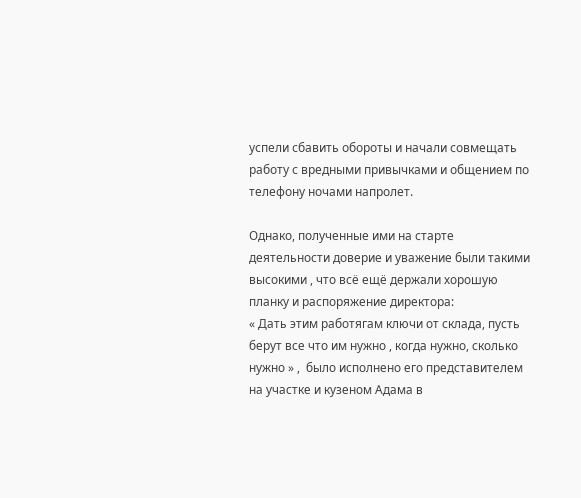успели сбавить обороты и начали совмещать работу с вредными привычками и общением по телефону ночами напролет.

Однако, полученные ими на старте деятельности доверие и уважение были такими высокими , что всё ещё держали хорошую  планку и распоряжение директора:
« Дать этим работягам ключи от склада, пусть берут все что им нужно , когда нужно, сколько нужно » ,  было исполнено его представителем на участке и кузеном Адама в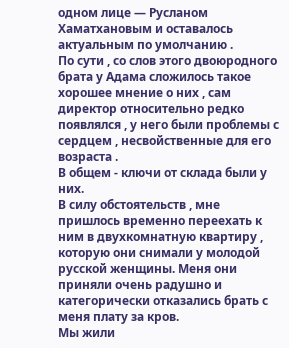одном лице — Русланом Хаматхановым и оставалось актуальным по умолчанию .
По сути , со слов этого двоюродного брата у Адама сложилось такое хорошее мнение о них , сам директор относительно редко появлялся , у него были проблемы с сердцем , несвойственные для его возраста .
В общем - ключи от склада были у них.
В силу обстоятельств , мне пришлось временно переехать к ним в двухкомнатную квартиру , которую они снимали у молодой русской женщины. Меня они приняли очень радушно и категорически отказались брать с меня плату за кров.
Мы жили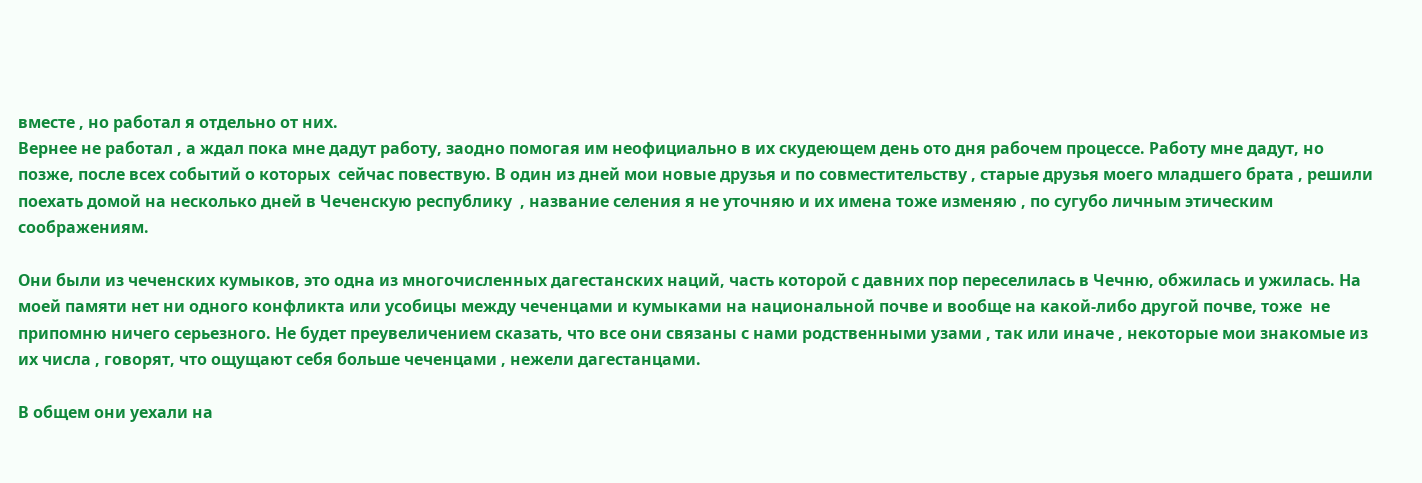вместе , но работал я отдельно от них.
Вернее не работал , а ждал пока мне дадут работу, заодно помогая им неофициально в их скудеющем день ото дня рабочем процессе. Работу мне дадут, но позже, после всех событий о которых  сейчас повествую. В один из дней мои новые друзья и по совместительству , старые друзья моего младшего брата , решили поехать домой на несколько дней в Чеченскую республику  , название селения я не уточняю и их имена тоже изменяю , по сугубо личным этическим соображениям.

Они были из чеченских кумыков, это одна из многочисленных дагестанских наций, часть которой с давних пор переселилась в Чечню, обжилась и ужилась. На моей памяти нет ни одного конфликта или усобицы между чеченцами и кумыками на национальной почве и вообще на какой-либо другой почве, тоже  не припомню ничего серьезного. Не будет преувеличением сказать, что все они связаны с нами родственными узами , так или иначе , некоторые мои знакомые из их числа , говорят, что ощущают себя больше чеченцами , нежели дагестанцами.

В общем они уехали на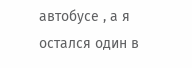автобусе , а я остался один в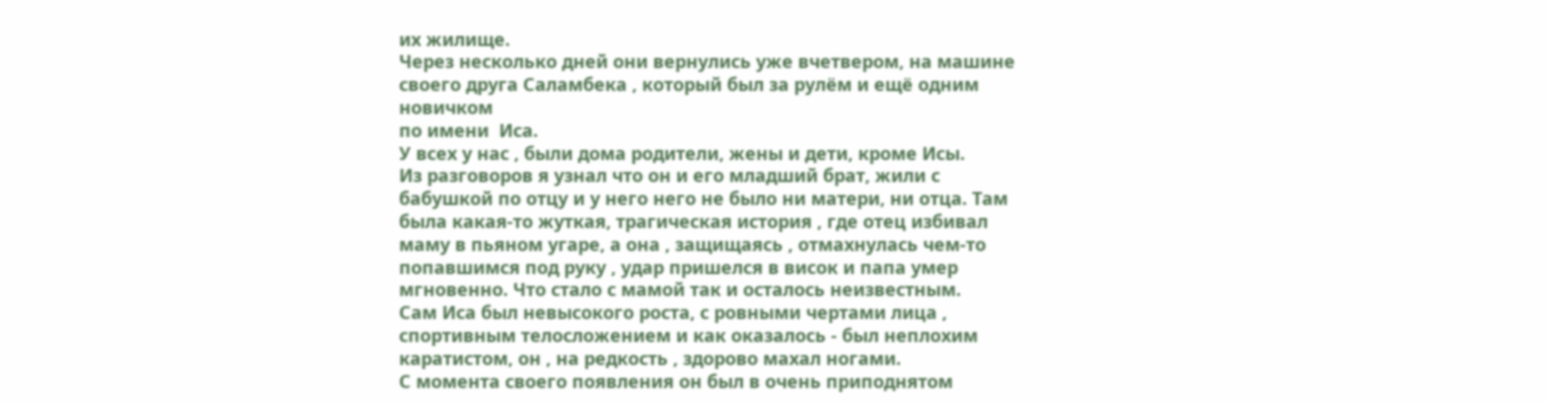их жилище.
Через несколько дней они вернулись уже вчетвером, на машине своего друга Саламбека , который был за рулём и ещё одним  новичком
по имени  Иса.
У всех у нас , были дома родители, жены и дети, кроме Исы.
Из разговоров я узнал что он и его младший брат, жили с бабушкой по отцу и у него него не было ни матери, ни отца. Там была какая-то жуткая, трагическая история , где отец избивал маму в пьяном угаре, а она , защищаясь , отмахнулась чем-то попавшимся под руку , удар пришелся в висок и папа умер мгновенно. Что стало с мамой так и осталось неизвестным.
Сам Иса был невысокого роста, с ровными чертами лица , спортивным телосложением и как оказалось - был неплохим каратистом, он , на редкость , здорово махал ногами.
С момента своего появления он был в очень приподнятом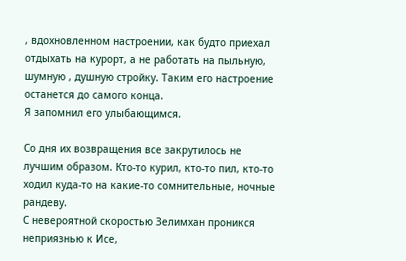, вдохновленном настроении, как будто приехал отдыхать на курорт, а не работать на пыльную, шумную , душную стройку. Таким его настроение останется до самого конца.
Я запомнил его улыбающимся.

Со дня их возвращения все закрутилось не лучшим образом. Кто-то курил, кто-то пил, кто-то ходил куда-то на какие-то сомнительные, ночные рандеву.
С невероятной скоростью Зелимхан проникся неприязнью к Исе,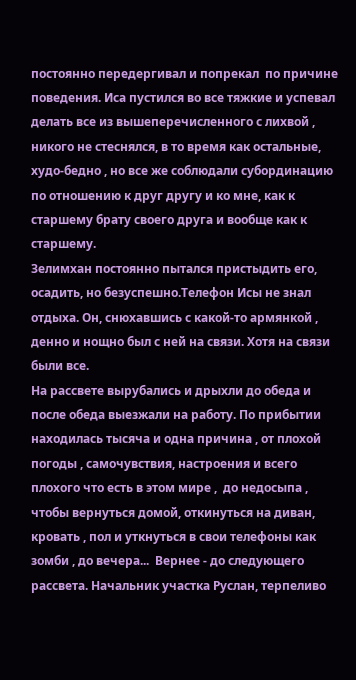постоянно передергивал и попрекал  по причине поведения. Иса пустился во все тяжкие и успевал делать все из вышеперечисленного с лихвой , никого не стеснялся, в то время как остальные, худо-бедно , но все же соблюдали субординацию по отношению к друг другу и ко мне, как к старшему брату своего друга и вообще как к старшему.
Зелимхан постоянно пытался пристыдить его, осадить, но безуспешно.Телефон Исы не знал отдыха. Он, снюхавшись с какой-то армянкой , денно и нощно был с ней на связи. Хотя на связи были все.
На рассвете вырубались и дрыхли до обеда и после обеда выезжали на работу. По прибытии  находилась тысяча и одна причина , от плохой погоды , самочувствия, настроения и всего плохого что есть в этом мире ,  до недосыпа , чтобы вернуться домой, откинуться на диван, кровать , пол и уткнуться в свои телефоны как зомби , до вечера...  Вернее - до следующего рассвета. Начальник участка Руслан, терпеливо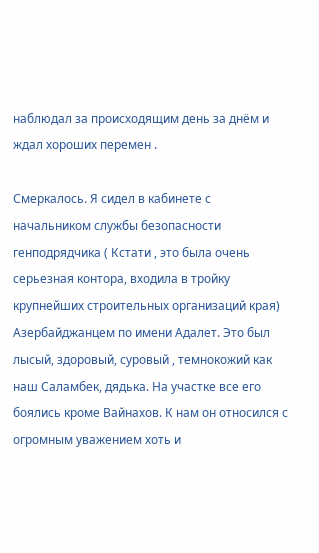наблюдал за происходящим день за днём и ждал хороших перемен .

Смеркалось. Я сидел в кабинете с начальником службы безопасности генподрядчика ( Кстати , это была очень серьезная контора, входила в тройку крупнейших строительных организаций края)  Азербайджанцем по имени Адалет. Это был лысый, здоровый, суровый , темнокожий как наш Саламбек, дядька. На участке все его боялись кроме Вайнахов. К нам он относился с огромным уважением хоть и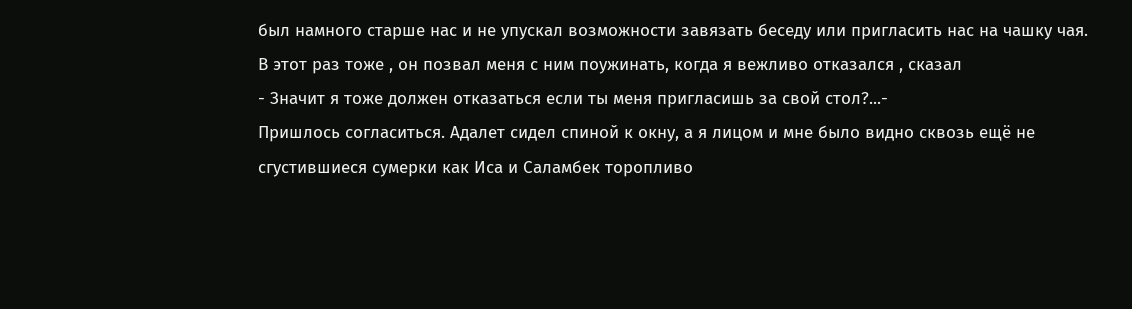был намного старше нас и не упускал возможности завязать беседу или пригласить нас на чашку чая. В этот раз тоже , он позвал меня с ним поужинать, когда я вежливо отказался , сказал
- Значит я тоже должен отказаться если ты меня пригласишь за свой стол?...-
Пришлось согласиться. Адалет сидел спиной к окну, а я лицом и мне было видно сквозь ещё не сгустившиеся сумерки как Иса и Саламбек торопливо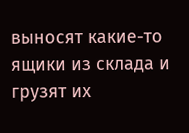выносят какие-то ящики из склада и грузят их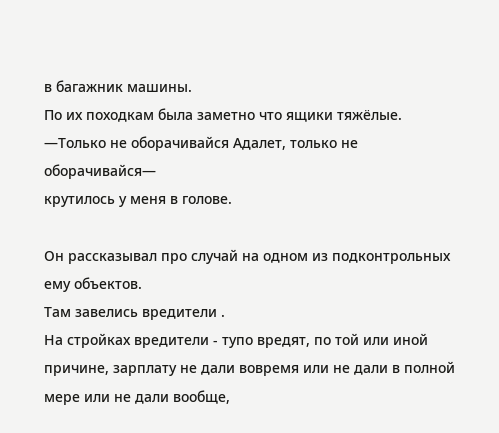в багажник машины.
По их походкам была заметно что ящики тяжёлые.
—Только не оборачивайся Адалет, только не оборачивайся—
крутилось у меня в голове.

Он рассказывал про случай на одном из подконтрольных ему объектов.
Там завелись вредители .
На стройках вредители - тупо вредят, по той или иной причине, зарплату не дали вовремя или не дали в полной мере или не дали вообще,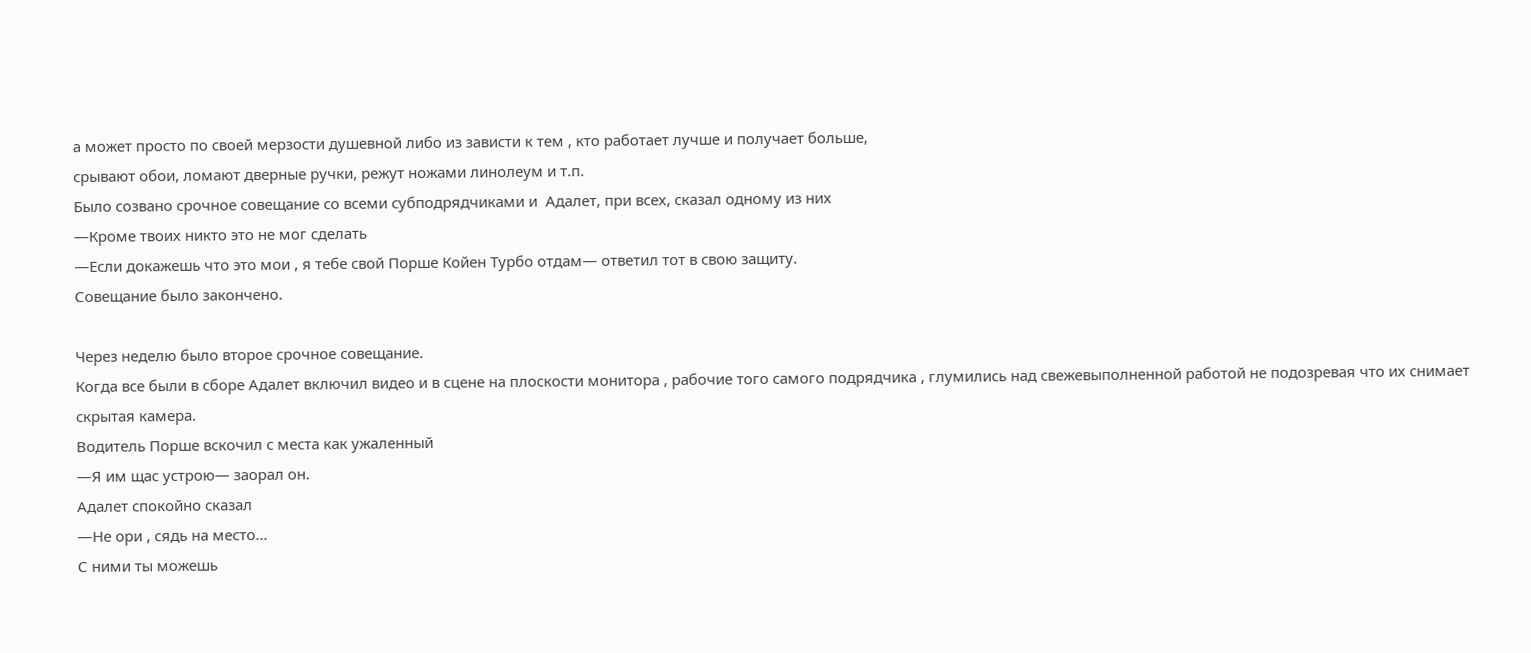а может просто по своей мерзости душевной либо из зависти к тем , кто работает лучше и получает больше,
срывают обои, ломают дверные ручки, режут ножами линолеум и т.п.
Было созвано срочное совещание со всеми субподрядчиками и  Адалет, при всех, сказал одному из них
—Кроме твоих никто это не мог сделать
—Если докажешь что это мои , я тебе свой Порше Койен Турбо отдам— ответил тот в свою защиту.
Совещание было закончено.

Через неделю было второе срочное совещание.
Когда все были в сборе Адалет включил видео и в сцене на плоскости монитора , рабочие того самого подрядчика , глумились над свежевыполненной работой не подозревая что их снимает скрытая камера.
Водитель Порше вскочил с места как ужаленный
—Я им щас устрою— заорал он.
Адалет спокойно сказал
—Не ори , сядь на место...
С ними ты можешь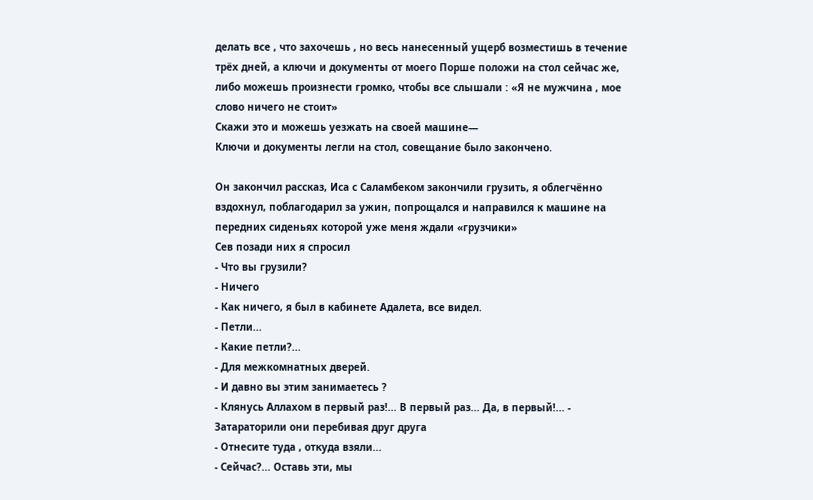делать все , что захочешь , но весь нанесенный ущерб возместишь в течение трёх дней, а ключи и документы от моего Порше положи на стол сейчас же, либо можешь произнести громко, чтобы все слышали : «Я не мужчина , мое слово ничего не стоит»
Скажи это и можешь уезжать на своей машине—
Ключи и документы легли на стол, совещание было закончено.

Он закончил рассказ, Иса с Саламбеком закончили грузить, я облегчённо вздохнул, поблагодарил за ужин, попрощался и направился к машине на передних сиденьях которой уже меня ждали «грузчики»
Сев позади них я спросил
- Что вы грузили?
- Ничего
- Как ничего, я был в кабинете Адалета, все видел.
- Петли...
- Какие петли?...
- Для межкомнатных дверей.
- И давно вы этим занимаетесь ?
- Клянусь Аллахом в первый раз!... В первый раз... Да, в первый!... -
Затараторили они перебивая друг друга
- Отнесите туда , откуда взяли...
- Сейчас?... Оставь эти, мы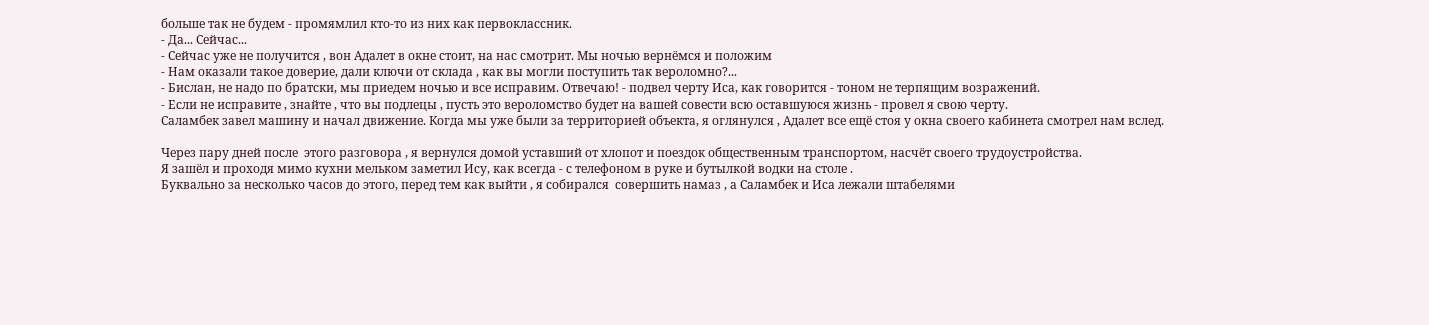больше так не будем - промямлил кто-то из них как первоклассник.
- Да... Сейчас...
- Сейчас уже не получится , вон Адалет в окне стоит, на нас смотрит. Мы ночью вернёмся и положим
- Нам оказали такое доверие, дали ключи от склада , как вы могли поступить так вероломно?...
- Бислан, не надо по братски, мы приедем ночью и все исправим. Отвечаю! - подвел черту Иса, как говорится - тоном не терпящим возражений.
- Если не исправите , знайте , что вы подлецы , пусть это вероломство будет на вашей совести всю оставшуюся жизнь - провел я свою черту.
Саламбек завел машину и начал движение. Когда мы уже были за территорией объекта, я оглянулся , Адалет все ещё стоя у окна своего кабинета смотрел нам вслед.

Через пару дней после  этого разговора , я вернулся домой уставший от хлопот и поездок общественным транспортом, насчёт своего трудоустройства.
Я зашёл и проходя мимо кухни мельком заметил Ису, как всегда - с телефоном в руке и бутылкой водки на столе .
Буквально за несколько часов до этого, перед тем как выйти , я собирался  совершить намаз , а Саламбек и Иса лежали штабелями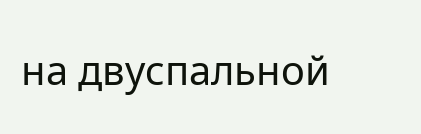на двуспальной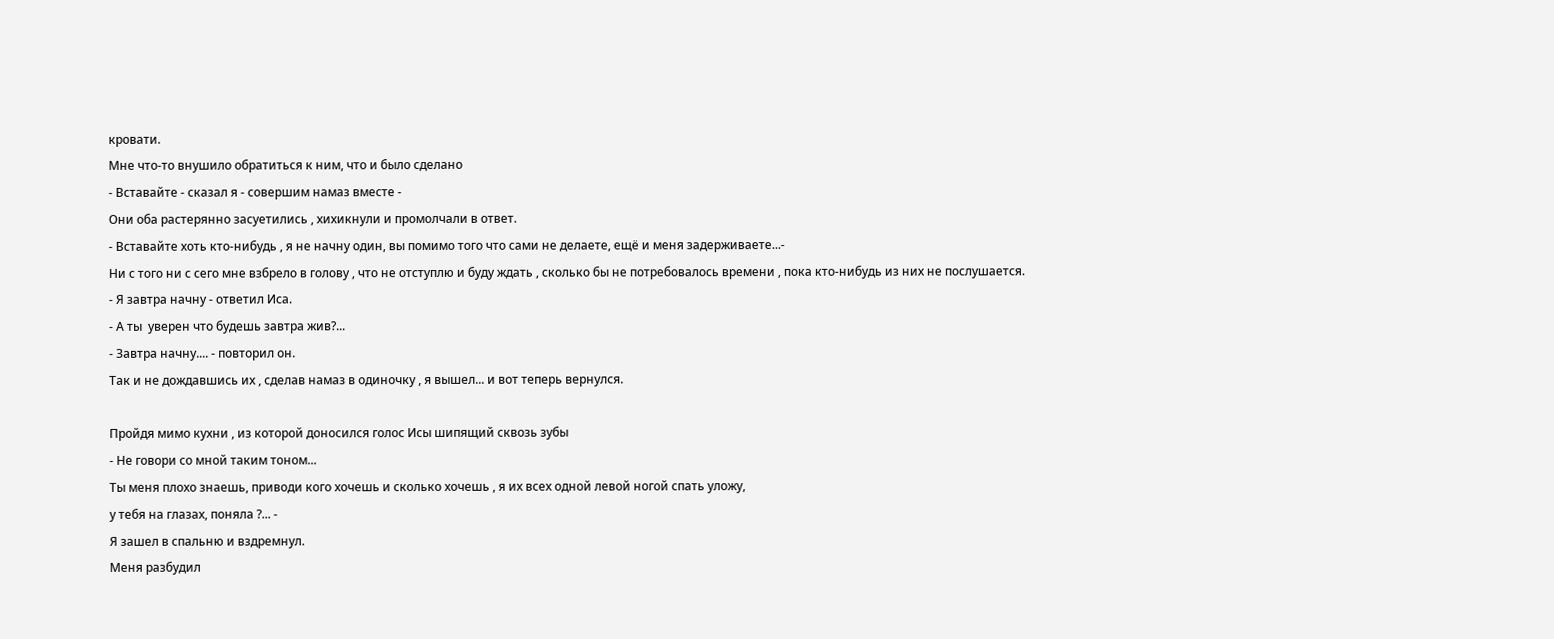кровати.
Мне что-то внушило обратиться к ним, что и было сделано
- Вставайте - сказал я - совершим намаз вместе -
Они оба растерянно засуетились , хихикнули и промолчали в ответ.
- Вставайте хоть кто-нибудь , я не начну один, вы помимо того что сами не делаете, ещё и меня задерживаете...-
Ни с того ни с сего мне взбрело в голову , что не отступлю и буду ждать , сколько бы не потребовалось времени , пока кто-нибудь из них не послушается.
- Я завтра начну - ответил Иса.
- А ты  уверен что будешь завтра жив?...
- Завтра начну.... - повторил он.
Так и не дождавшись их , сделав намаз в одиночку , я вышел... и вот теперь вернулся.

Пройдя мимо кухни , из которой доносился голос Исы шипящий сквозь зубы
- Не говори со мной таким тоном...
Ты меня плохо знаешь, приводи кого хочешь и сколько хочешь , я их всех одной левой ногой спать уложу,
у тебя на глазах, поняла ?... -
Я зашел в спальню и вздремнул.
Меня разбудил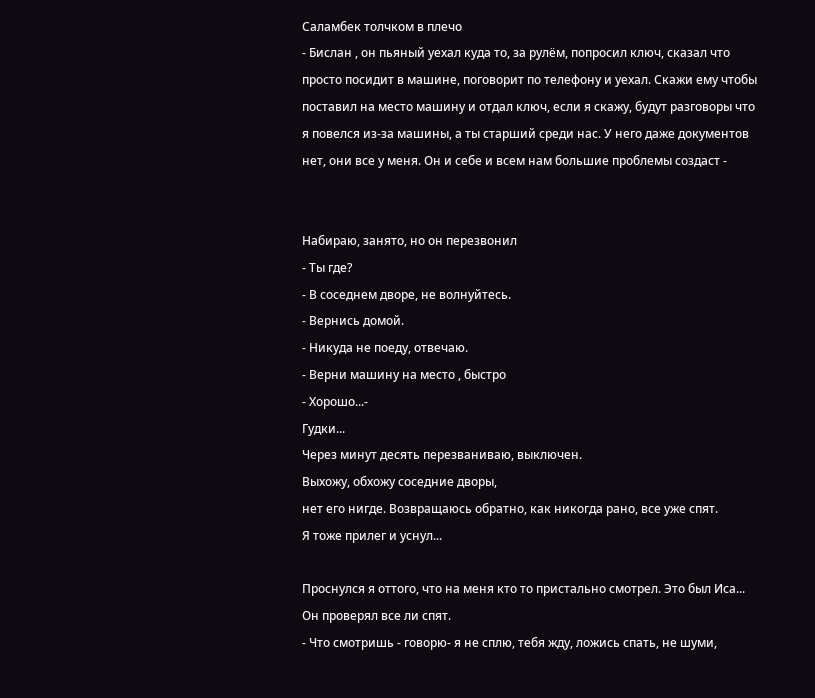Саламбек толчком в плечо
- Бислан , он пьяный уехал куда то, за рулём, попросил ключ, сказал что просто посидит в машине, поговорит по телефону и уехал. Скажи ему чтобы поставил на место машину и отдал ключ, если я скажу, будут разговоры что я повелся из-за машины, а ты старший среди нас. У него даже документов нет, они все у меня. Он и себе и всем нам большие проблемы создаст -


Набираю, занято, но он перезвонил
- Ты где?
- В соседнем дворе, не волнуйтесь.
- Вернись домой.
- Никуда не поеду, отвечаю.
- Верни машину на место , быстро
- Хорошо...-
Гудки...
Через минут десять перезваниваю, выключен.
Выхожу, обхожу соседние дворы,
нет его нигде. Возвращаюсь обратно, как никогда рано, все уже спят.
Я тоже прилег и уснул...

Проснулся я оттого, что на меня кто то пристально смотрел. Это был Иса...
Он проверял все ли спят.
- Что смотришь - говорю- я не сплю, тебя жду, ложись спать, не шуми,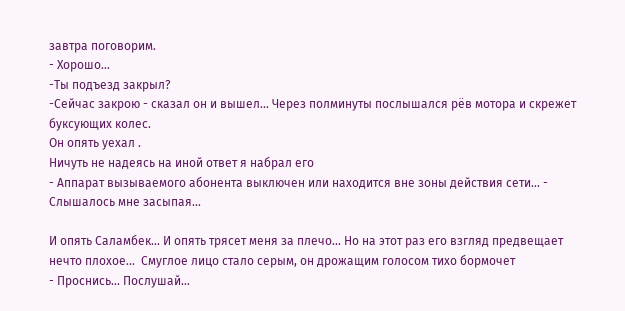завтра поговорим.
- Хорошо...
-Ты подъезд закрыл?
-Сейчас закрою - сказал он и вышел... Через полминуты послышался рёв мотора и скрежет буксующих колес.
Он опять уехал .
Ничуть не надеясь на иной ответ я набрал его
- Аппарат вызываемого абонента выключен или находится вне зоны действия сети... -
Слышалось мне засыпая...

И опять Саламбек... И опять трясет меня за плечо... Но на этот раз его взгляд предвещает нечто плохое...  Смуглое лицо стало серым, он дрожащим голосом тихо бормочет
- Проснись... Послушай...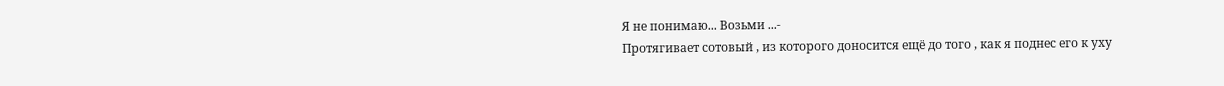Я не понимаю... Возьми ...-
Протягивает сотовый , из которого доносится ещё до того , как я поднес его к уху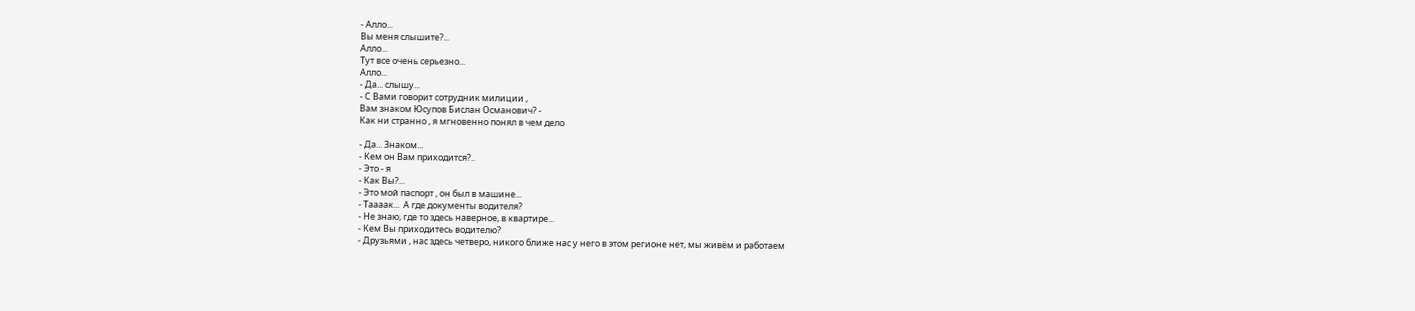- Алло...
Вы меня слышите?...
Алло...
Тут все очень серьезно...
Алло...
- Да... слышу...
- С Вами говорит сотрудник милиции ,
Вам знаком Юсупов Бислан Османович? -
Как ни странно , я мгновенно понял в чем дело

- Да... Знаком...
- Кем он Вам приходится?..
- Это - я
- Как Вы?...
- Это мой паспорт , он был в машине...
- Таааак...  А где документы водителя?
- Не знаю, где то здесь наверное, в квартире...
- Кем Вы приходитесь водителю?
- Друзьями , нас здесь четверо, никого ближе нас у него в этом регионе нет, мы живём и работаем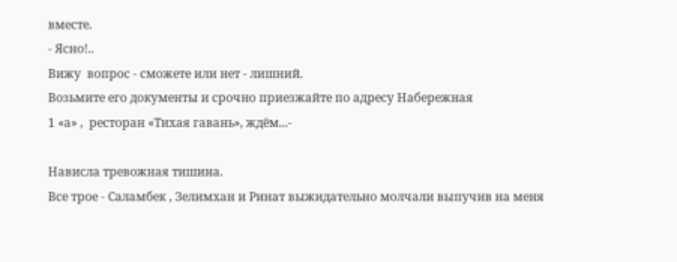вместе.
- Ясно!..
Вижу  вопрос - сможете или нет - лишний.
Возьмите его документы и срочно приезжайте по адресу Набережная
1 «а» ,  ресторан «Тихая гавань», ждём...-

Нависла тревожная тишина.
Все трое - Саламбек , Зелимхан и Ринат выжидательно молчали выпучив на меня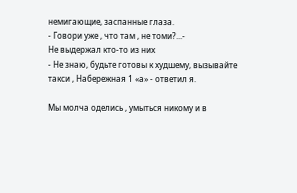немигающие, заспанные глаза.
- Говори уже , что там , не томи?...-
Не выдержал кто-то из них
- Не знаю, будьте готовы к худшему, вызывайте такси , Набережная 1 «а» - ответил я.

Мы молча оделись , умыться никому и в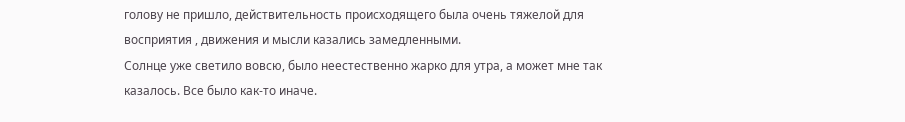голову не пришло, действительность происходящего была очень тяжелой для восприятия , движения и мысли казались замедленными.
Солнце уже светило вовсю, было неестественно жарко для утра, а может мне так казалось. Все было как-то иначе.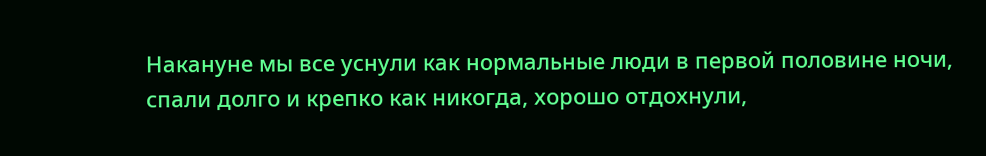Накануне мы все уснули как нормальные люди в первой половине ночи, спали долго и крепко как никогда, хорошо отдохнули,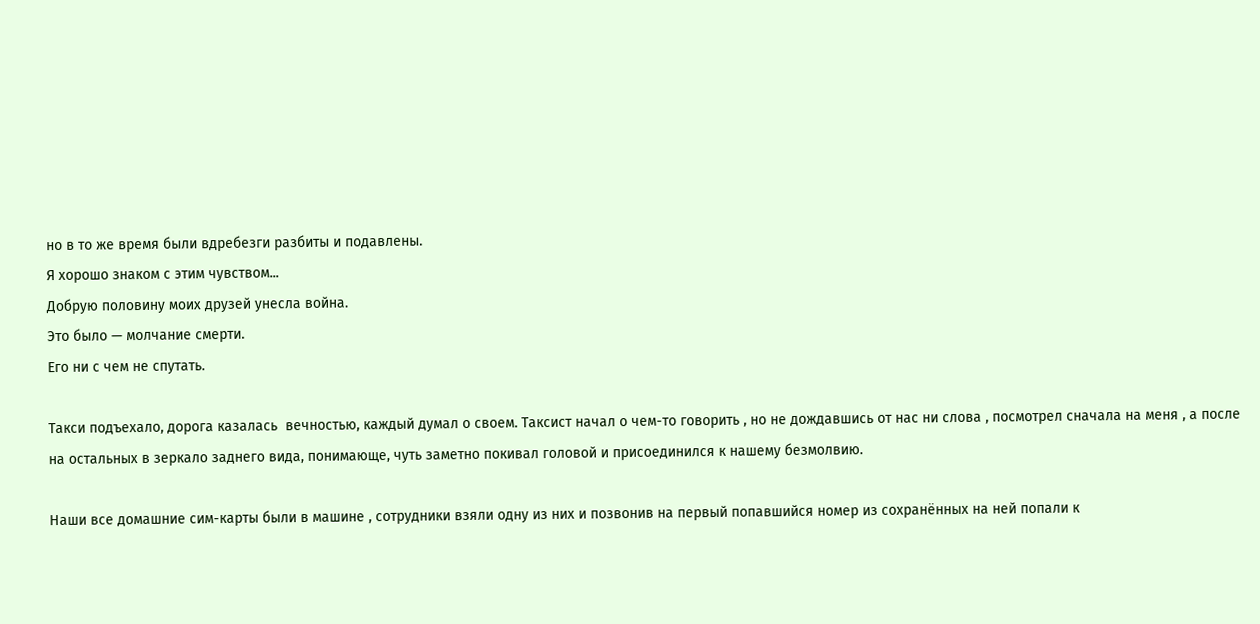но в то же время были вдребезги разбиты и подавлены.
Я хорошо знаком с этим чувством...
Добрую половину моих друзей унесла война.
Это было — молчание смерти.
Его ни с чем не спутать.

Такси подъехало, дорога казалась  вечностью, каждый думал о своем. Таксист начал о чем-то говорить , но не дождавшись от нас ни слова , посмотрел сначала на меня , а после на остальных в зеркало заднего вида, понимающе, чуть заметно покивал головой и присоединился к нашему безмолвию.

Наши все домашние сим-карты были в машине , сотрудники взяли одну из них и позвонив на первый попавшийся номер из сохранённых на ней попали к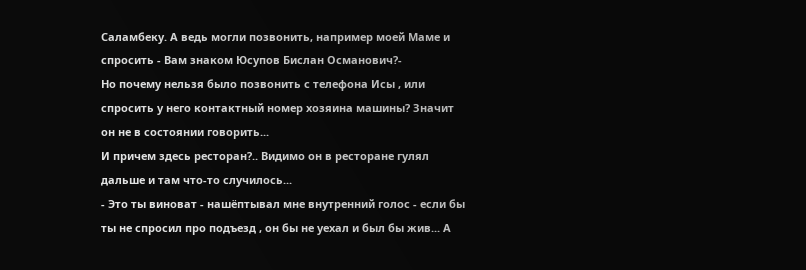Саламбеку. А ведь могли позвонить, например моей Маме и спросить - Вам знаком Юсупов Бислан Османович?-
Но почему нельзя было позвонить с телефона Исы , или спросить у него контактный номер хозяина машины? Значит он не в состоянии говорить...
И причем здесь ресторан?.. Видимо он в ресторане гулял дальше и там что-то случилось...
- Это ты виноват - нашёптывал мне внутренний голос - если бы ты не спросил про подъезд , он бы не уехал и был бы жив... А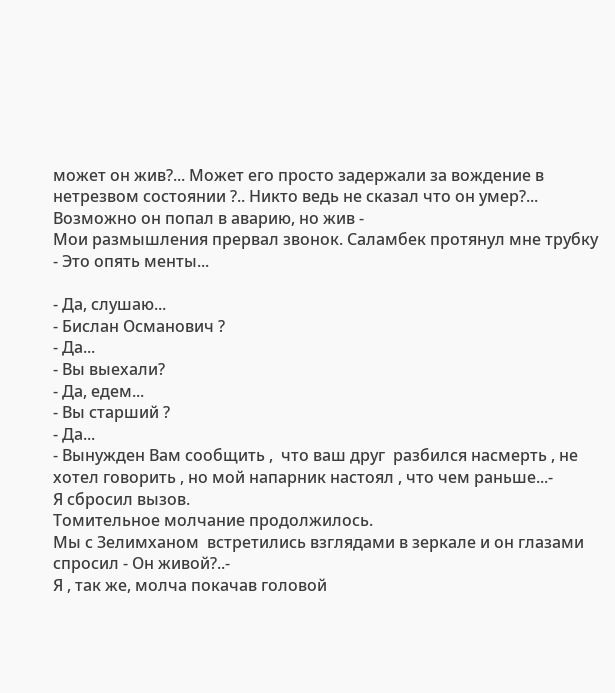может он жив?... Может его просто задержали за вождение в нетрезвом состоянии ?.. Никто ведь не сказал что он умер?...  Возможно он попал в аварию, но жив -
Мои размышления прервал звонок. Саламбек протянул мне трубку
- Это опять менты...

- Да, слушаю...
- Бислан Османович ?
- Да...
- Вы выехали?
- Да, едем...
- Вы старший ?
- Да...
- Вынужден Вам сообщить ,  что ваш друг  разбился насмерть , не хотел говорить , но мой напарник настоял , что чем раньше...-
Я сбросил вызов.
Томительное молчание продолжилось.
Мы с Зелимханом  встретились взглядами в зеркале и он глазами спросил - Он живой?..-
Я , так же, молча покачав головой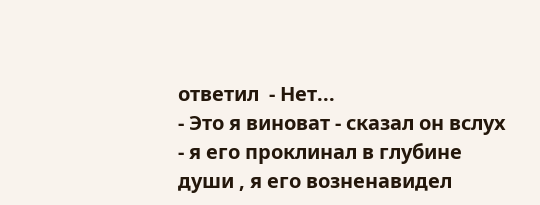ответил  - Нет...
- Это я виноват - сказал он вслух - я его проклинал в глубине души , я его возненавидел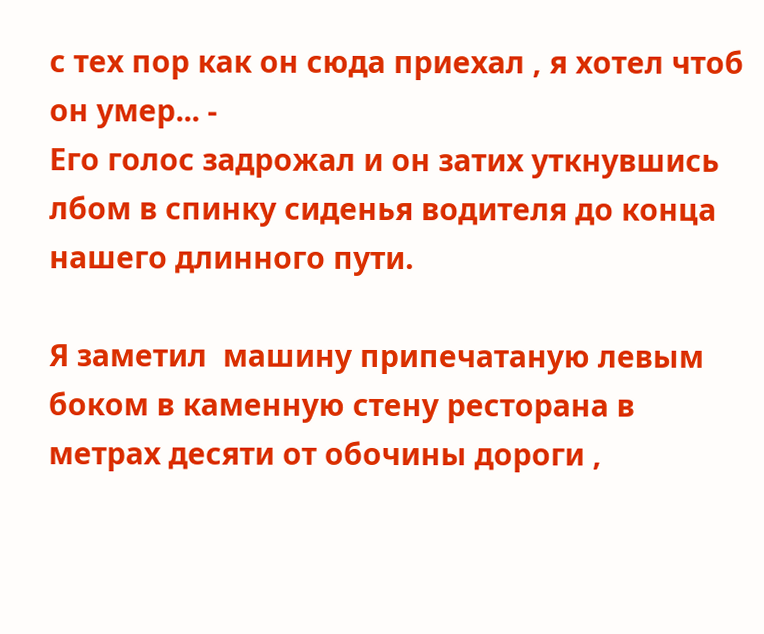с тех пор как он сюда приехал , я хотел чтоб он умер... -
Его голос задрожал и он затих уткнувшись лбом в спинку сиденья водителя до конца нашего длинного пути.

Я заметил  машину припечатаную левым боком в каменную стену ресторана в метрах десяти от обочины дороги ,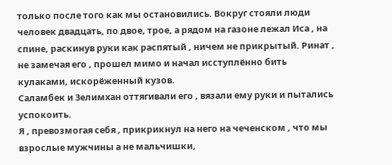только после того как мы остановились. Вокруг стояли люди человек двадцать, по двое, трое, а рядом на газоне лежал Иса , на спине, раскинув руки как распятый , ничем не прикрытый. Ринат , не замечая его , прошел мимо и начал исступлённо бить кулаками, искорёженный кузов.
Саламбек и Зелимхан оттягивали его , вязали ему руки и пытались успокоить.
Я , превозмогая себя , прикрикнул на него на чеченском , что мы взрослые мужчины а не мальчишки,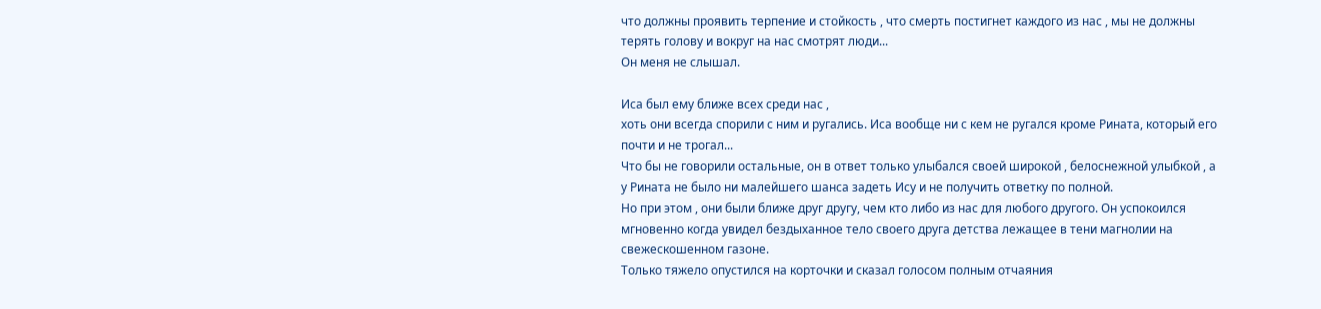что должны проявить терпение и стойкость , что смерть постигнет каждого из нас , мы не должны терять голову и вокруг на нас смотрят люди...
Он меня не слышал.

Иса был ему ближе всех среди нас ,
хоть они всегда спорили с ним и ругались. Иса вообще ни с кем не ругался кроме Рината, который его почти и не трогал...
Что бы не говорили остальные, он в ответ только улыбался своей широкой , белоснежной улыбкой , а у Рината не было ни малейшего шанса задеть Ису и не получить ответку по полной.
Но при этом , они были ближе друг другу, чем кто либо из нас для любого другого. Он успокоился мгновенно когда увидел бездыханное тело своего друга детства лежащее в тени магнолии на свежескошенном газоне.
Только тяжело опустился на корточки и сказал голосом полным отчаяния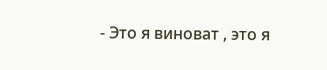- Это я виноват , это я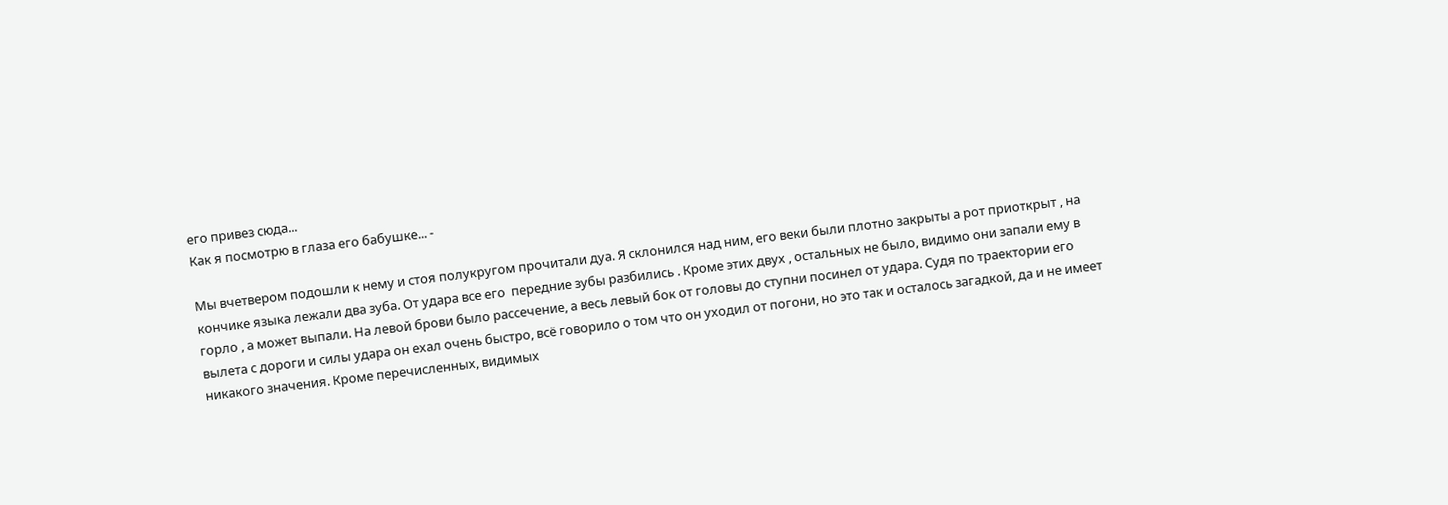его привез сюда...
Как я посмотрю в глаза его бабушке... -

Мы вчетвером подошли к нему и стоя полукругом прочитали дуа. Я склонился над ним, его веки были плотно закрыты а рот приоткрыт , на кончике языка лежали два зуба. От удара все его  передние зубы разбились . Кроме этих двух , остальных не было, видимо они запали ему в горло , а может выпали. На левой брови было рассечение, а весь левый бок от головы до ступни посинел от удара. Судя по траектории его вылета с дороги и силы удара он ехал очень быстро, всё говорило о том что он уходил от погони, но это так и осталось загадкой, да и не имеет никакого значения. Кроме перечисленных, видимых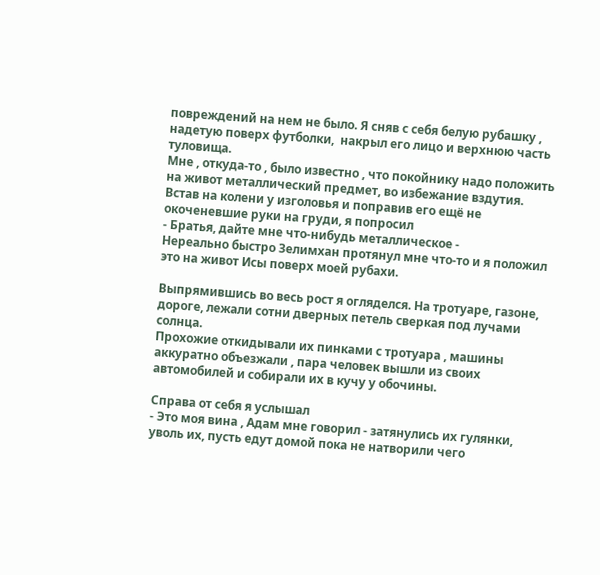повреждений на нем не было. Я сняв с себя белую рубашку , надетую поверх футболки,  накрыл его лицо и верхнюю часть туловища.
Мне , откуда-то , было известно , что покойнику надо положить на живот металлический предмет, во избежание вздутия.
Встав на колени у изголовья и поправив его ещё не окоченевшие руки на груди, я попросил
- Братья, дайте мне что-нибудь металлическое -
Нереально быстро Зелимхан протянул мне что-то и я положил это на живот Исы поверх моей рубахи.

Выпрямившись во весь рост я огляделся. На тротуаре, газоне, дороге, лежали сотни дверных петель сверкая под лучами солнца.
Прохожие откидывали их пинками с тротуара , машины аккуратно объезжали , пара человек вышли из своих автомобилей и собирали их в кучу у обочины.

Справа от себя я услышал
- Это моя вина , Адам мне говорил - затянулись их гулянки, уволь их, пусть едут домой пока не натворили чего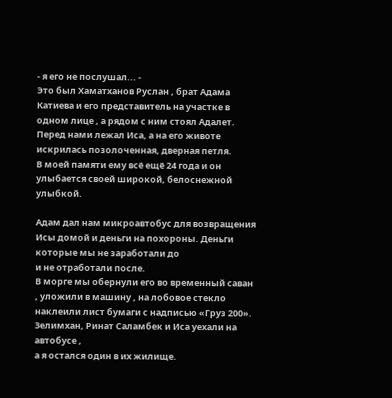- я его не послушал... -
Это был Хаматханов Руслан , брат Адама Катиева и его представитель на участке в одном лице , а рядом с ним стоял Адалет.
Перед нами лежал Иса, а на его животе искрилась позолоченная, дверная петля.
В моей памяти ему всё ещё 24 года и он улыбается своей широкой, белоснежной улыбкой.

Адам дал нам микроавтобус для возвращения Исы домой и деньги на похороны. Деньги которые мы не заработали до
и не отработали после.
В морге мы обернули его во временный саван , уложили в машину , на лобовое стекло наклеили лист бумаги с надписью «Груз 200».
Зелимхан, Ринат Саламбек и Иса уехали на автобусе ,
а я остался один в их жилище.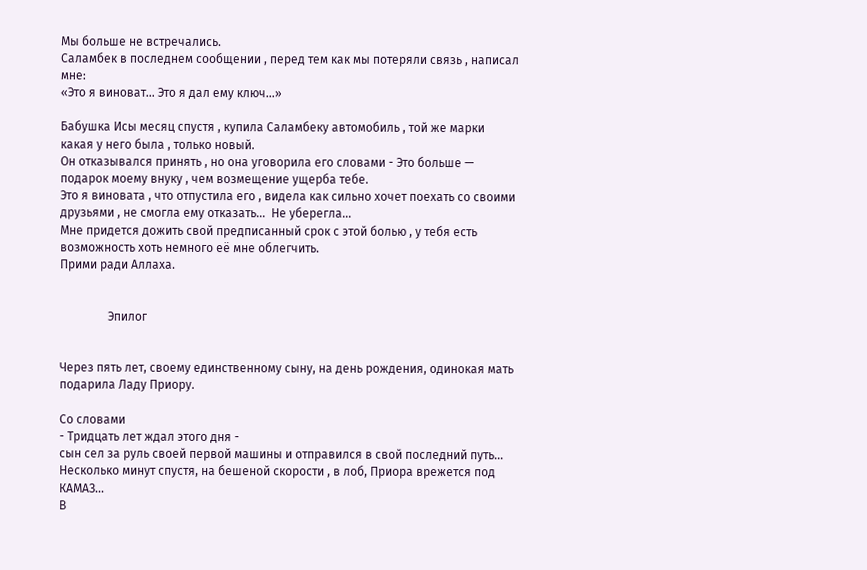Мы больше не встречались.
Саламбек в последнем сообщении , перед тем как мы потеряли связь , написал мне:
«Это я виноват... Это я дал ему ключ...»

Бабушка Исы месяц спустя , купила Саламбеку автомобиль , той же марки какая у него была , только новый.
Он отказывался принять , но она уговорила его словами - Это больше — подарок моему внуку , чем возмещение ущерба тебе.
Это я виновата , что отпустила его , видела как сильно хочет поехать со своими друзьями , не смогла ему отказать...  Не уберегла...
Мне придется дожить свой предписанный срок с этой болью , у тебя есть возможность хоть немного её мне облегчить.
Прими ради Аллаха.


                Эпилог


Через пять лет, своему единственному сыну, на день рождения, одинокая мать подарила Ладу Приору.

Со словами
- Тридцать лет ждал этого дня -
сын сел за руль своей первой машины и отправился в свой последний путь... Несколько минут спустя, на бешеной скорости , в лоб, Приора врежется под КАМАЗ...
В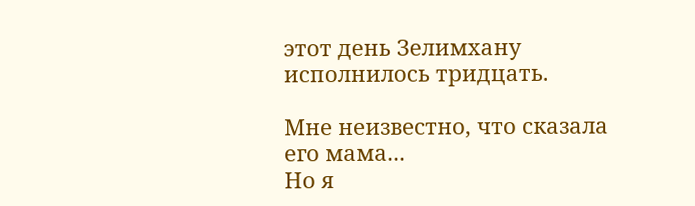этот день Зелимхану исполнилось тридцать.

Мне неизвестно, что сказала его мама...
Но я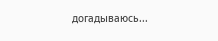догадываюсь...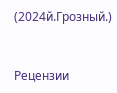(2024й.Грозный.)


Рецензии